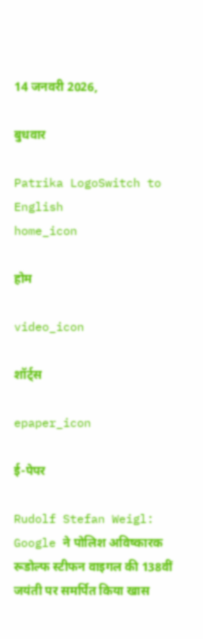14 जनवरी 2026,

बुधवार

Patrika LogoSwitch to English
home_icon

होम

video_icon

शॉर्ट्स

epaper_icon

ई-पेपर

Rudolf Stefan Weigl: Google ने पोलिश अविष्कारक रूडोल्फ स्टीफन वाइगल की 138वीं जयंती पर समर्पित किया खास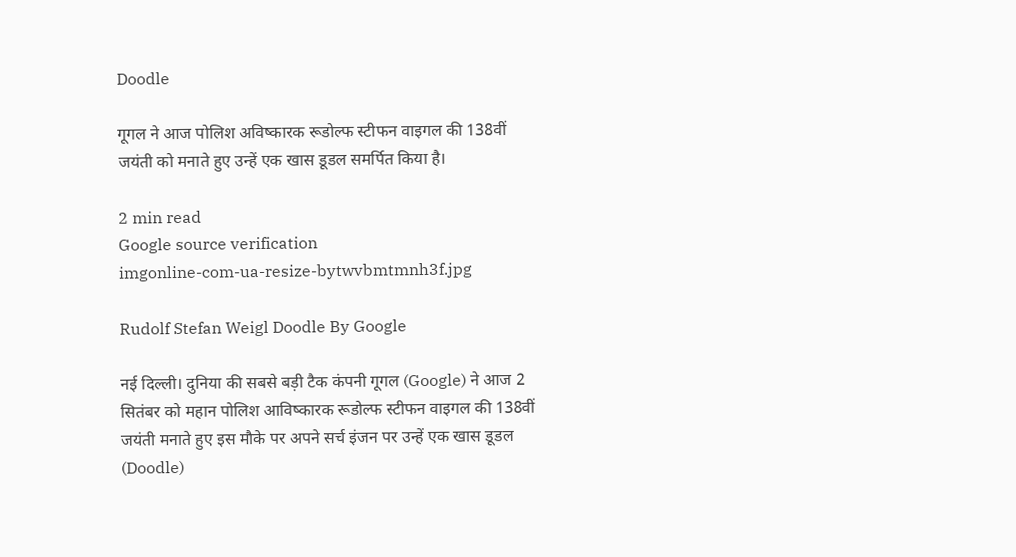Doodle

गूगल ने आज पोलिश अविष्कारक रूडोल्फ स्टीफन वाइगल की 138वीं जयंती को मनाते हुए उन्हें एक खास डूडल समर्पित किया है।

2 min read
Google source verification
imgonline-com-ua-resize-bytwvbmtmnh3f.jpg

Rudolf Stefan Weigl Doodle By Google

नई दिल्ली। दुनिया की सबसे बड़ी टैक कंपनी गूगल (Google) ने आज 2 सितंबर को महान पोलिश आविष्कारक रूडोल्फ स्टीफन वाइगल की 138वीं जयंती मनाते हुए इस मौके पर अपने सर्च इंजन पर उन्हें एक खास डूडल (Doodle)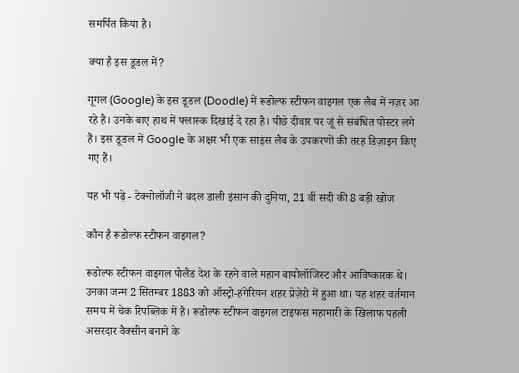समर्पित किया है।

क्या है इस डूडल में?

गूगल (Google) के इस डूडल (Doodle) में रूडोल्फ स्टीफन वाइगल एक लैब में नज़र आ रहे है। उनके बाए हाथ में फ्लास्क दिखाई दे रहा है। पीछे दीवार पर जूं से संबंधित पोस्टर लगे हैं। इस डूडल में Google के अक्षर भी एक साइंस लैब के उपकरणों की तरह डिज़ाइन किए गए हैं।

यह भी पढ़े - टेक्नोलॉजी ने बदल डाली इंसान की दुनिया, 21 वीं सदी की 8 बड़ी खोज

कौन है रूडोल्फ स्टीफन वाइगल?

रूडोल्फ स्टीफन वाइगल पोलैंड देश के रहने वाले महान बायोलॉजिस्ट और आविष्कारक थे। उनका जन्म 2 सितम्बर 1883 को ऑस्ट्रो-हंगेरियन शहर प्रेज़ेरो में हुआ था। यह शहर वर्तमान समय में चेक रिपब्लिक में है। रूडोल्फ स्टीफन वाइगल टाइफस महामारी के खिलाफ पहली असरदार वैक्सीन बनाने के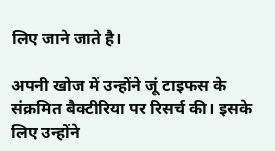लिए जाने जाते है।

अपनी खोज में उन्होंने जूं टाइफस के संक्रमित बैक्टीरिया पर रिसर्च की। इसके लिए उन्होंने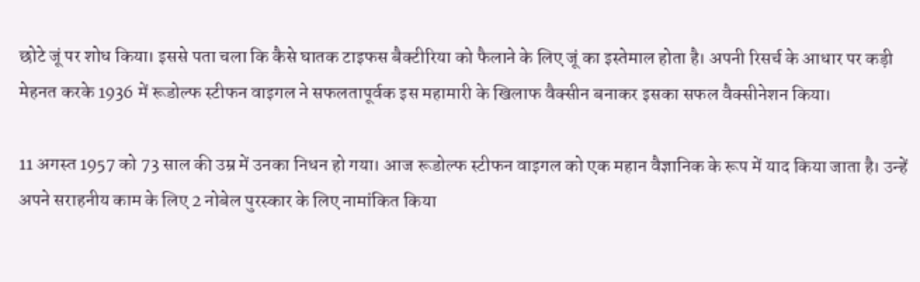छोटे जूं पर शोध किया। इससे पता चला कि कैसे घातक टाइफस बैक्टीरिया को फैलाने के लिए जूं का इस्तेमाल होता है। अपनी रिसर्च के आधार पर कड़ी मेहनत करके 1936 में रूडोल्फ स्टीफन वाइगल ने सफलतापूर्वक इस महामारी के खिलाफ वैक्सीन बनाकर इसका सफल वैक्सीनेशन किया।

11 अगस्त 1957 को 73 साल की उम्र में उनका निधन हो गया। आज रूडोल्फ स्टीफन वाइगल को एक महान वैज्ञानिक के रूप में याद किया जाता है। उन्हें अपने सराहनीय काम के लिए 2 नोबेल पुरस्कार के लिए नामांकित किया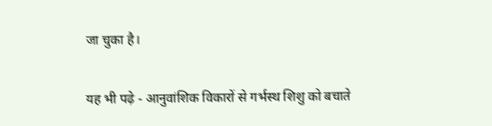जा चुका है।

यह भी पढ़े - आनुवांशिक विकारों से गर्भस्थ शिशु को बचाते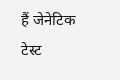हैं जेनेटिक टेस्ट